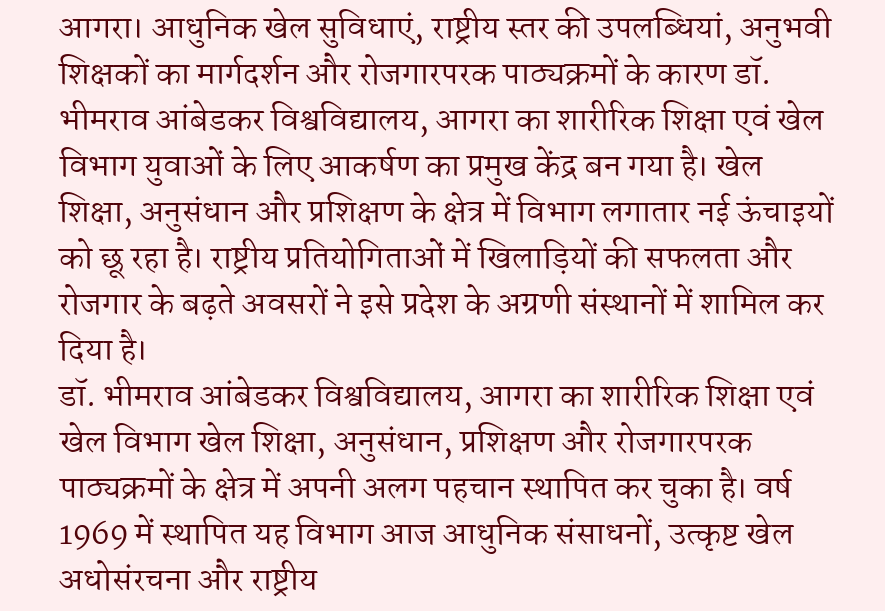आगरा। आधुनिक खेल सुविधाएं, राष्ट्रीय स्तर की उपलब्धियां, अनुभवी शिक्षकों का मार्गदर्शन और रोजगारपरक पाठ्यक्रमों के कारण डॉ. भीमराव आंबेडकर विश्वविद्यालय, आगरा का शारीरिक शिक्षा एवं खेल विभाग युवाओं के लिए आकर्षण का प्रमुख केंद्र बन गया है। खेल शिक्षा, अनुसंधान और प्रशिक्षण के क्षेत्र में विभाग लगातार नई ऊंचाइयों को छू रहा है। राष्ट्रीय प्रतियोगिताओं में खिलाड़ियों की सफलता और रोजगार के बढ़ते अवसरों ने इसे प्रदेश के अग्रणी संस्थानों में शामिल कर दिया है।
डॉ. भीमराव आंबेडकर विश्वविद्यालय, आगरा का शारीरिक शिक्षा एवं खेल विभाग खेल शिक्षा, अनुसंधान, प्रशिक्षण और रोजगारपरक पाठ्यक्रमों के क्षेत्र में अपनी अलग पहचान स्थापित कर चुका है। वर्ष 1969 में स्थापित यह विभाग आज आधुनिक संसाधनों, उत्कृष्ट खेल अधोसंरचना और राष्ट्रीय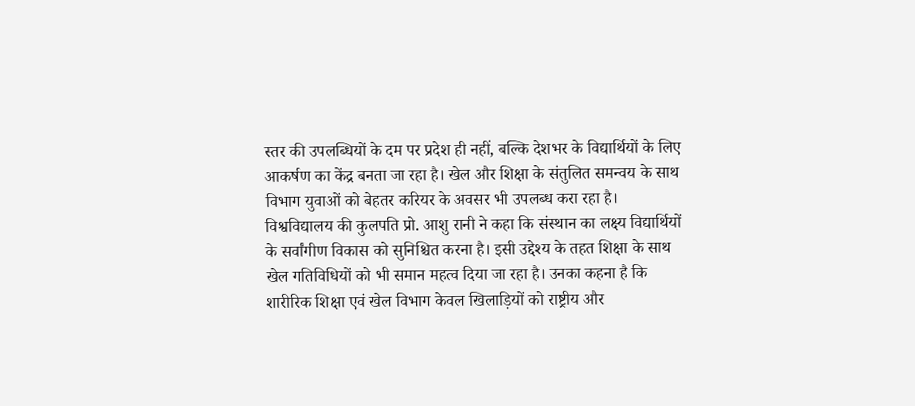स्तर की उपलब्धियों के दम पर प्रदेश ही नहीं, बल्कि देशभर के विद्यार्थियों के लिए आकर्षण का केंद्र बनता जा रहा है। खेल और शिक्षा के संतुलित समन्वय के साथ विभाग युवाओं को बेहतर करियर के अवसर भी उपलब्ध करा रहा है।
विश्वविद्यालय की कुलपति प्रो. आशु रानी ने कहा कि संस्थान का लक्ष्य विद्यार्थियों के सर्वांगीण विकास को सुनिश्चित करना है। इसी उद्देश्य के तहत शिक्षा के साथ खेल गतिविधियों को भी समान महत्व दिया जा रहा है। उनका कहना है कि शारीरिक शिक्षा एवं खेल विभाग केवल खिलाड़ियों को राष्ट्रीय और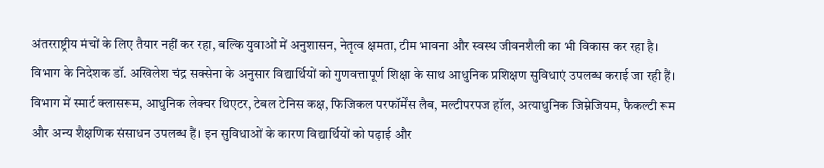अंतरराष्ट्रीय मंचों के लिए तैयार नहीं कर रहा, बल्कि युवाओं में अनुशासन, नेतृत्व क्षमता, टीम भावना और स्वस्थ जीवनशैली का भी विकास कर रहा है।
विभाग के निदेशक डॉ. अखिलेश चंद्र सक्सेना के अनुसार विद्यार्थियों को गुणवत्तापूर्ण शिक्षा के साथ आधुनिक प्रशिक्षण सुविधाएं उपलब्ध कराई जा रही हैं। विभाग में स्मार्ट क्लासरूम, आधुनिक लेक्चर थिएटर, टेबल टेनिस कक्ष, फिजिकल परफॉर्मेंस लैब, मल्टीपरपज हॉल, अत्याधुनिक जिम्नेजियम, फैकल्टी रूम और अन्य शैक्षणिक संसाधन उपलब्ध हैं। इन सुविधाओं के कारण विद्यार्थियों को पढ़ाई और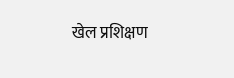खेल प्रशिक्षण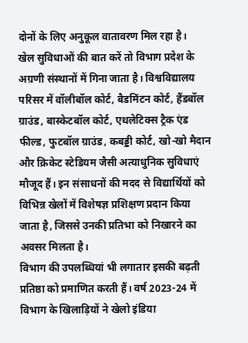दोनों के लिए अनुकूल वातावरण मिल रहा है।
खेल सुविधाओं की बात करें तो विभाग प्रदेश के अग्रणी संस्थानों में गिना जाता है। विश्वविद्यालय परिसर में वॉलीबॉल कोर्ट, बैडमिंटन कोर्ट, हैंडबॉल ग्राउंड, बास्केटबॉल कोर्ट, एथलेटिक्स ट्रैक एंड फील्ड, फुटबॉल ग्राउंड, कबड्डी कोर्ट, खो-खो मैदान और क्रिकेट स्टेडियम जैसी अत्याधुनिक सुविधाएं मौजूद हैं। इन संसाधनों की मदद से विद्यार्थियों को विभिन्न खेलों में विशेषज्ञ प्रशिक्षण प्रदान किया जाता है, जिससे उनकी प्रतिभा को निखारने का अवसर मिलता है।
विभाग की उपलब्धियां भी लगातार इसकी बढ़ती प्रतिष्ठा को प्रमाणित करती हैं। वर्ष 2023-24 में विभाग के खिलाड़ियों ने खेलो इंडिया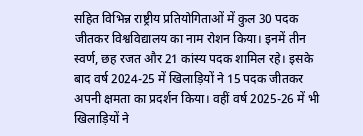सहित विभिन्न राष्ट्रीय प्रतियोगिताओं में कुल 30 पदक जीतकर विश्वविद्यालय का नाम रोशन किया। इनमें तीन स्वर्ण, छह रजत और 21 कांस्य पदक शामिल रहे। इसके बाद वर्ष 2024-25 में खिलाड़ियों ने 15 पदक जीतकर अपनी क्षमता का प्रदर्शन किया। वहीं वर्ष 2025-26 में भी खिलाड़ियों ने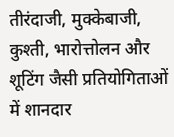तीरंदाजी, मुक्केबाजी, कुश्ती, भारोत्तोलन और शूटिंग जैसी प्रतियोगिताओं में शानदार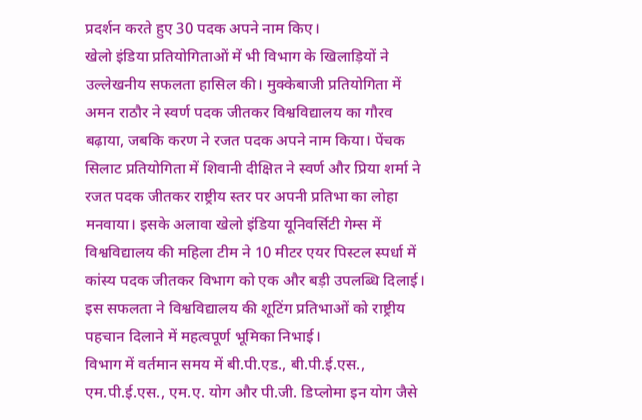प्रदर्शन करते हुए 30 पदक अपने नाम किए।
खेलो इंडिया प्रतियोगिताओं में भी विभाग के खिलाड़ियों ने उल्लेखनीय सफलता हासिल की। मुक्केबाजी प्रतियोगिता में अमन राठौर ने स्वर्ण पदक जीतकर विश्वविद्यालय का गौरव बढ़ाया, जबकि करण ने रजत पदक अपने नाम किया। पेंचक सिलाट प्रतियोगिता में शिवानी दीक्षित ने स्वर्ण और प्रिया शर्मा ने रजत पदक जीतकर राष्ट्रीय स्तर पर अपनी प्रतिभा का लोहा मनवाया। इसके अलावा खेलो इंडिया यूनिवर्सिटी गेम्स में विश्वविद्यालय की महिला टीम ने 10 मीटर एयर पिस्टल स्पर्धा में कांस्य पदक जीतकर विभाग को एक और बड़ी उपलब्धि दिलाई। इस सफलता ने विश्वविद्यालय की शूटिंग प्रतिभाओं को राष्ट्रीय पहचान दिलाने में महत्वपूर्ण भूमिका निभाई।
विभाग में वर्तमान समय में बी.पी.एड., बी.पी.ई.एस., एम.पी.ई.एस., एम.ए. योग और पी.जी. डिप्लोमा इन योग जैसे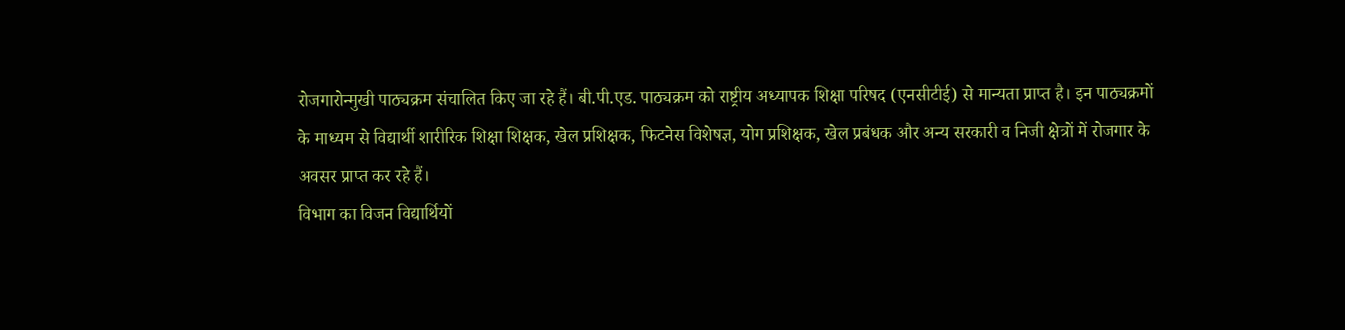रोजगारोन्मुखी पाठ्यक्रम संचालित किए जा रहे हैं। बी.पी.एड. पाठ्यक्रम को राष्ट्रीय अध्यापक शिक्षा परिषद (एनसीटीई) से मान्यता प्राप्त है। इन पाठ्यक्रमों के माध्यम से विद्यार्थी शारीरिक शिक्षा शिक्षक, खेल प्रशिक्षक, फिटनेस विशेषज्ञ, योग प्रशिक्षक, खेल प्रबंधक और अन्य सरकारी व निजी क्षेत्रों में रोजगार के अवसर प्राप्त कर रहे हैं।
विभाग का विजन विद्यार्थियों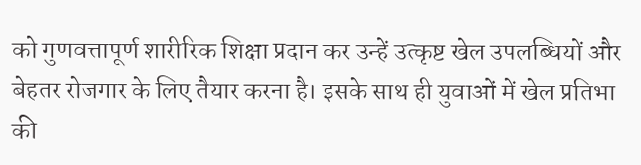को गुणवत्तापूर्ण शारीरिक शिक्षा प्रदान कर उन्हें उत्कृष्ट खेल उपलब्धियों और बेहतर रोजगार के लिए तैयार करना है। इसके साथ ही युवाओं में खेल प्रतिभा की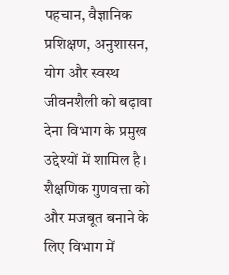पहचान, वैज्ञानिक प्रशिक्षण, अनुशासन, योग और स्वस्थ जीवनशैली को बढ़ावा देना विभाग के प्रमुख उद्देश्यों में शामिल है।
शैक्षणिक गुणवत्ता को और मजबूत बनाने के लिए विभाग में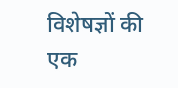विशेषज्ञों की एक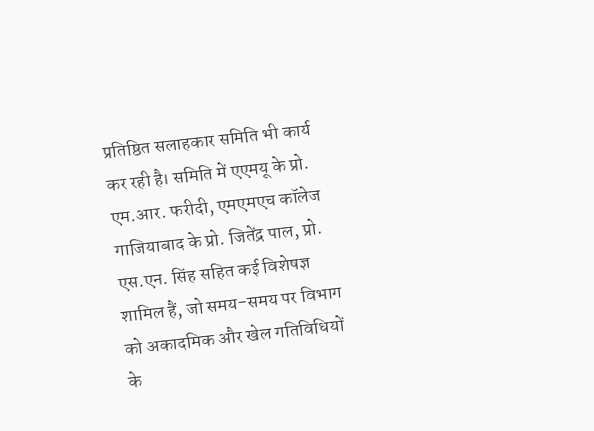प्रतिष्ठित सलाहकार समिति भी कार्य कर रही है। समिति में एएमयू के प्रो. एम.आर. फरीदी, एमएमएच कॉलेज गाजियाबाद के प्रो. जितेंद्र पाल, प्रो. एस.एन. सिंह सहित कई विशेषज्ञ शामिल हैं, जो समय-समय पर विभाग को अकादमिक और खेल गतिविधियों के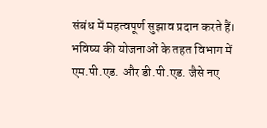संबंध में महत्वपूर्ण सुझाव प्रदान करते हैं।
भविष्य की योजनाओं के तहत विभाग में एम.पी.एड. और डी.पी.एड. जैसे नए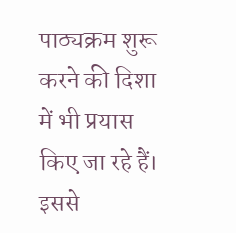पाठ्यक्रम शुरू करने की दिशा में भी प्रयास किए जा रहे हैं। इससे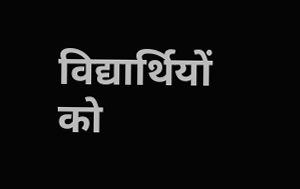विद्यार्थियों को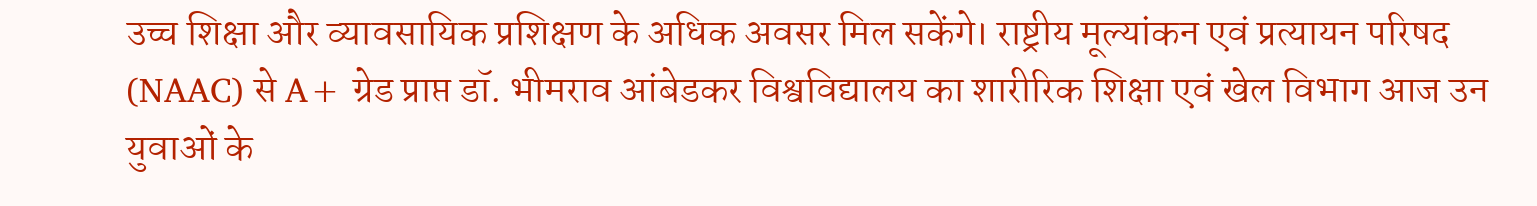उच्च शिक्षा और व्यावसायिक प्रशिक्षण के अधिक अवसर मिल सकेंगे। राष्ट्रीय मूल्यांकन एवं प्रत्यायन परिषद (NAAC) से A+ ग्रेड प्राप्त डॉ. भीमराव आंबेडकर विश्वविद्यालय का शारीरिक शिक्षा एवं खेल विभाग आज उन युवाओं के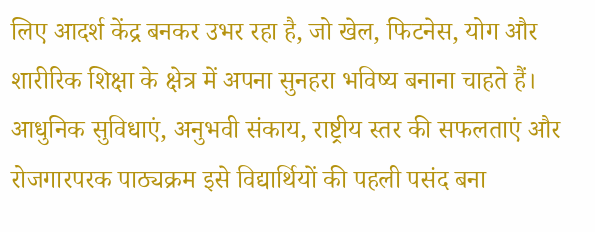लिए आदर्श केंद्र बनकर उभर रहा है, जो खेल, फिटनेस, योग और शारीरिक शिक्षा के क्षेत्र में अपना सुनहरा भविष्य बनाना चाहते हैं। आधुनिक सुविधाएं, अनुभवी संकाय, राष्ट्रीय स्तर की सफलताएं और रोजगारपरक पाठ्यक्रम इसे विद्यार्थियों की पहली पसंद बना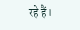रहे हैं।